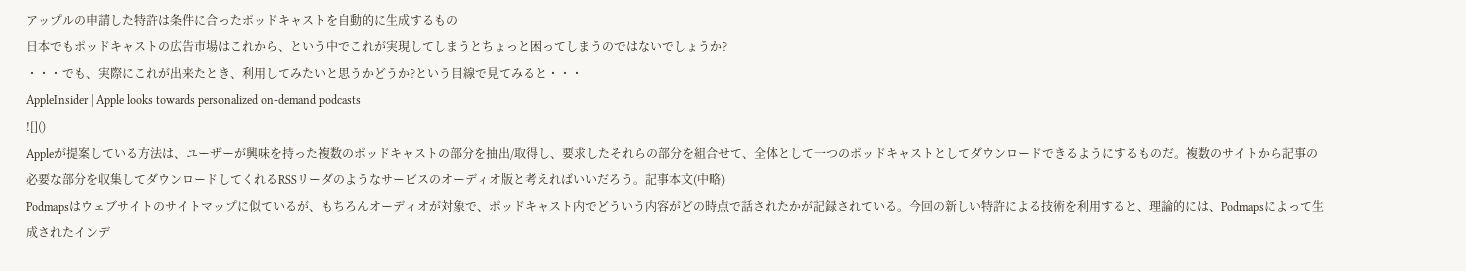アップルの申請した特許は条件に合ったポッドキャストを自動的に生成するもの
日本でもポッドキャストの広告市場はこれから、という中でこれが実現してしまうとちょっと困ってしまうのではないでしょうか?
・・・でも、実際にこれが出来たとき、利用してみたいと思うかどうか?という目線で見てみると・・・
AppleInsider | Apple looks towards personalized on-demand podcasts
![]()
Appleが提案している方法は、ユーザーが興味を持った複数のポッドキャストの部分を抽出/取得し、要求したそれらの部分を組合せて、全体として一つのポッドキャストとしてダウンロードできるようにするものだ。複数のサイトから記事の必要な部分を収集してダウンロードしてくれるRSSリーダのようなサービスのオーディオ版と考えればいいだろう。記事本文(中略)
Podmapsはウェブサイトのサイトマップに似ているが、もちろんオーディオが対象で、ポッドキャスト内でどういう内容がどの時点で話されたかが記録されている。今回の新しい特許による技術を利用すると、理論的には、Podmapsによって生成されたインデ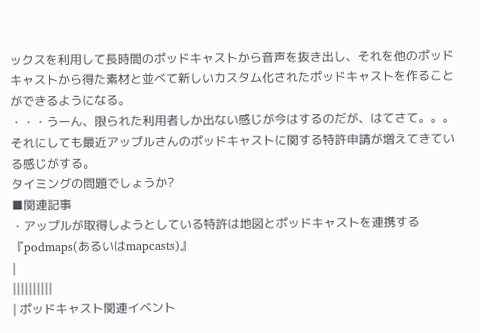ックスを利用して長時間のポッドキャストから音声を抜き出し、それを他のポッドキャストから得た素材と並べて新しいカスタム化されたポッドキャストを作ることができるようになる。
・・・うーん、限られた利用者しか出ない感じが今はするのだが、はてさて。。。
それにしても最近アップルさんのポッドキャストに関する特許申請が増えてきている感じがする。
タイミングの問題でしょうか?
■関連記事
・アップルが取得しようとしている特許は地図とポッドキャストを連携する 『podmaps(あるいはmapcasts)』
|
||||||||||
| ポッドキャスト関連イベント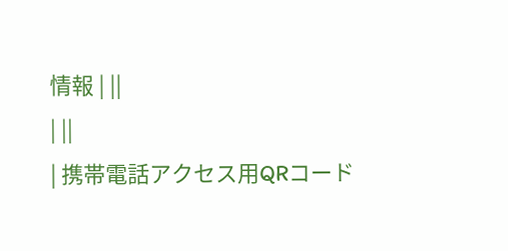情報 | ||
| ||
| 携帯電話アクセス用QRコード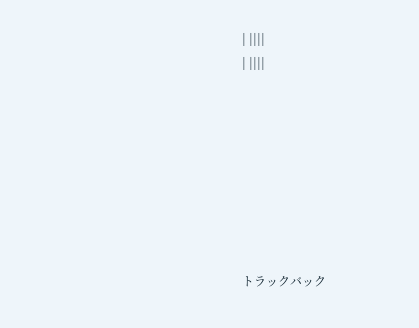| ||||
| ||||








トラックバック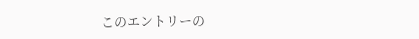このエントリーの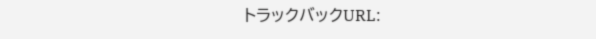トラックバックURL: